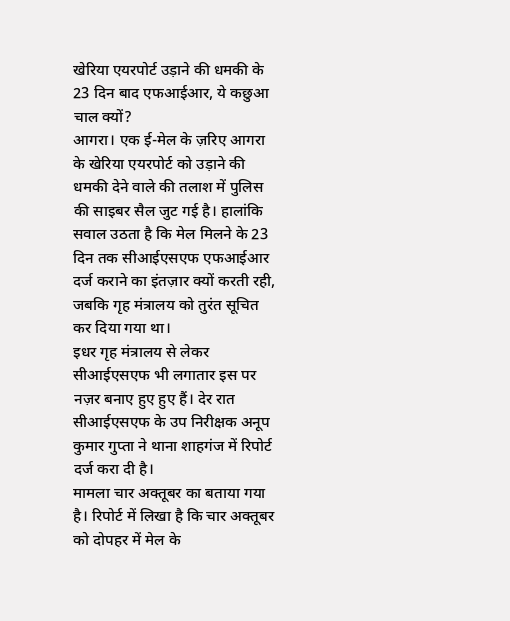खेरिया एयरपोर्ट उड़ाने की धमकी के 23 दिन बाद एफआईआर, ये कछुआ चाल क्यों?
आगरा। एक ई-मेल के ज़रिए आगरा के खेरिया एयरपोर्ट को उड़ाने की धमकी देने वाले की तलाश में पुलिस की साइबर सैल जुट गई है। हालांकि सवाल उठता है कि मेल मिलने के 23 दिन तक सीआईएसएफ एफआईआर दर्ज कराने का इंतज़ार क्यों करती रही, जबकि गृह मंत्रालय को तुरंत सूचित कर दिया गया था।
इधर गृह मंत्रालय से लेकर सीआईएसएफ भी लगातार इस पर नज़र बनाए हुए हुए हैं। देर रात सीआईएसएफ के उप निरीक्षक अनूप कुमार गुप्ता ने थाना शाहगंज में रिपोर्ट दर्ज करा दी है।
मामला चार अक्तूबर का बताया गया है। रिपोर्ट में लिखा है कि चार अक्तूबर को दोपहर में मेल के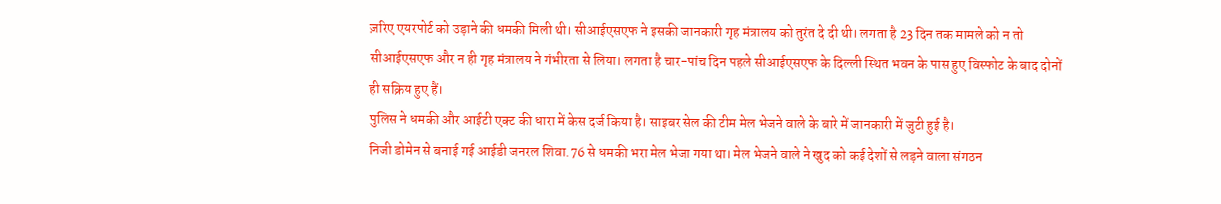ज़रिए एयरपोर्ट को उड़ाने की धमकी मिली थी। सीआईएसएफ ने इसकी जानकारी गृह मंत्रालय को तुरंत दे दी थी। लगता है 23 दिन तक मामले को न तो सीआईएसएफ और न ही गृह मंत्रालय ने गंभीरता से लिया। लगता है चार-पांच दिन पहले सीआईएसएफ के दिल्ली स्थित भवन के पास हुए विस्फोट के बाद दोनों ही सक्रिय हुए हैं।
पुलिस ने धमकी और आईटी एक्ट की धारा में केस दर्ज किया है। साइबर सेल की टीम मेल भेजने वाले के बारे में जानकारी में जुटी हुई है।
निजी डोमेन से बनाई गई आईडी जनरल शिवा.76 से धमकी भरा मेल भेजा गया था। मेल भेजने वाले ने खुद को कई देशों से लड़ने वाला संगठन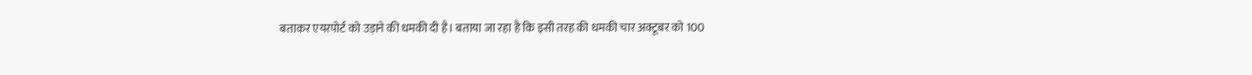बताकर एयरपोर्ट को उड़ाने की धमकी दी है। बताया जा रहा है कि इसी तरह की धमकी चार अक्टूबर को 100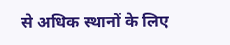से अधिक स्थानों के लिए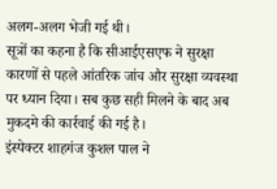अलग-अलग भेजी गई थी।
सूत्रों का कहना है कि सीआईएसएफ ने सुरक्षा कारणों से पहले आंतरिक जांच और सुरक्षा व्यवस्था पर ध्यान दिया। सब कुछ सही मिलने के बाद अब मुकदमे की कार्रवाई की गई है।
इंस्पेक्टर शाहगंज कुशल पाल ने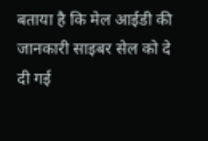बताया है कि मेल आईडी की जानकारी साइबर सेल को दे दी गई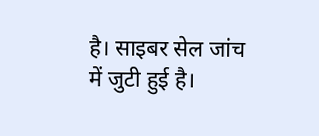है। साइबर सेल जांच में जुटी हुई है।